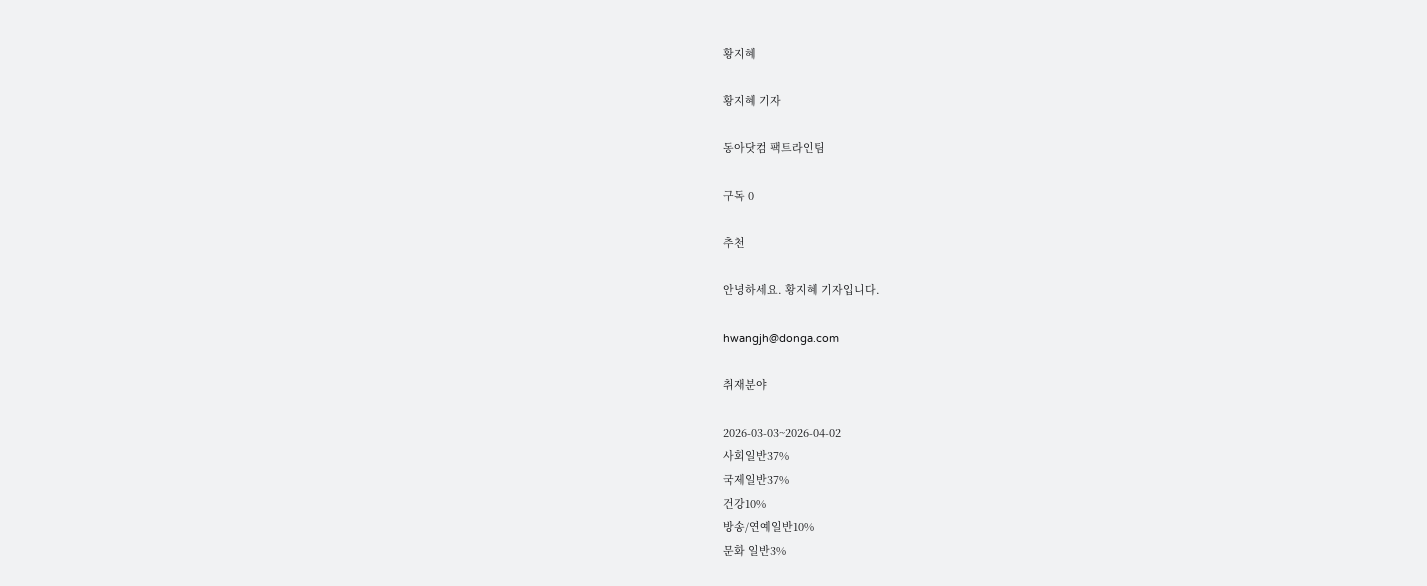황지혜

황지혜 기자

동아닷컴 팩트라인팀

구독 0

추천

안녕하세요. 황지혜 기자입니다.

hwangjh@donga.com

취재분야

2026-03-03~2026-04-02
사회일반37%
국제일반37%
건강10%
방송/연예일반10%
문화 일반3%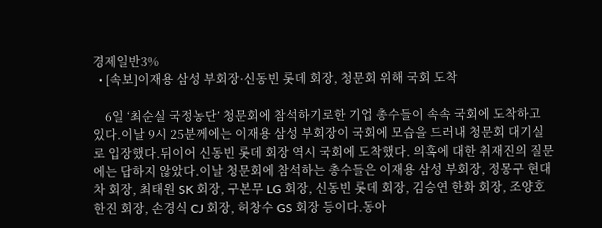경제일반3%
  • [속보]이재용 삼성 부회장·신동빈 롯데 회장, 청문회 위해 국회 도착

    6일 ‘최순실 국정농단’ 청문회에 참석하기로한 기업 총수들이 속속 국회에 도착하고 있다.이날 9시 25분께에는 이재용 삼성 부회장이 국회에 모습을 드러내 청문회 대기실로 입장했다.뒤이어 신동빈 롯데 회장 역시 국회에 도착했다. 의혹에 대한 취재진의 질문에는 답하지 않았다.이날 청문회에 참석하는 총수들은 이재용 삼성 부회장, 정몽구 현대차 회장, 최태원 SK 회장, 구본무 LG 회장, 신동빈 롯데 회장, 김승연 한화 회장, 조양호 한진 회장, 손경식 CJ 회장, 허창수 GS 회장 등이다.동아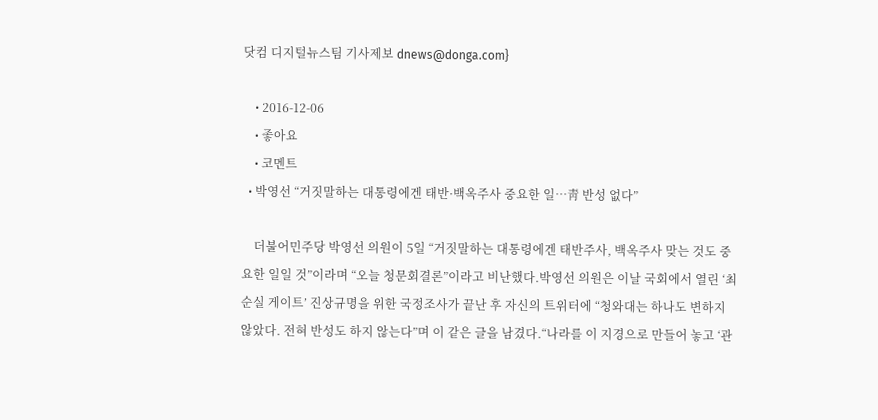닷컴 디지털뉴스팀 기사제보 dnews@donga.com}

    • 2016-12-06
    • 좋아요
    • 코멘트
  • 박영선 “거짓말하는 대통령에겐 태반·백옥주사 중요한 일…靑 반성 없다”

    더불어민주당 박영선 의원이 5일 “거짓말하는 대통령에겐 태반주사, 백옥주사 맞는 것도 중요한 일일 것”이라며 “오늘 청문회결론”이라고 비난했다.박영선 의원은 이날 국회에서 열린 ‘최순실 게이트’ 진상규명을 위한 국정조사가 끝난 후 자신의 트위터에 “청와대는 하나도 변하지 않았다. 전혀 반성도 하지 않는다”며 이 같은 글을 남겼다.“나라를 이 지경으로 만들어 놓고 ‘관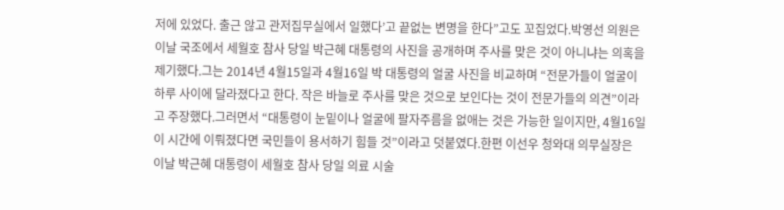저에 있었다. 출근 않고 관저집무실에서 일했다’고 끝없는 변명을 한다”고도 꼬집었다.박영선 의원은 이날 국조에서 세월호 참사 당일 박근혜 대통령의 사진을 공개하며 주사를 맞은 것이 아니냐는 의혹을 제기했다.그는 2014년 4월15일과 4월16일 박 대통령의 얼굴 사진을 비교하며 “전문가들이 얼굴이 하루 사이에 달라졌다고 한다. 작은 바늘로 주사를 맞은 것으로 보인다는 것이 전문가들의 의견”이라고 주장했다.그러면서 “대통령이 눈밑이나 얼굴에 팔자주름을 없애는 것은 가능한 일이지만, 4월16일 이 시간에 이뤄졌다면 국민들이 용서하기 힘들 것”이라고 덧붙였다.한편 이선우 청와대 의무실장은 이날 박근혜 대통령이 세월호 참사 당일 의료 시술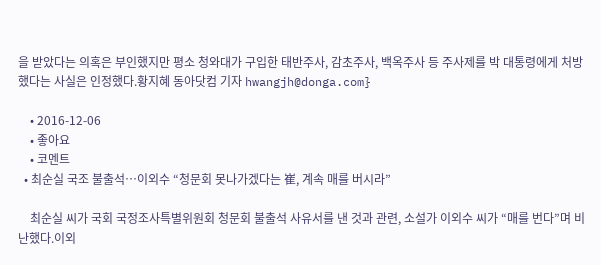을 받았다는 의혹은 부인했지만 평소 청와대가 구입한 태반주사, 감초주사, 백옥주사 등 주사제를 박 대통령에게 처방했다는 사실은 인정했다.황지혜 동아닷컴 기자 hwangjh@donga.com}

    • 2016-12-06
    • 좋아요
    • 코멘트
  • 최순실 국조 불출석…이외수 “청문회 못나가겠다는 崔, 계속 매를 버시라”

    최순실 씨가 국회 국정조사특별위원회 청문회 불출석 사유서를 낸 것과 관련, 소설가 이외수 씨가 “매를 번다”며 비난했다.이외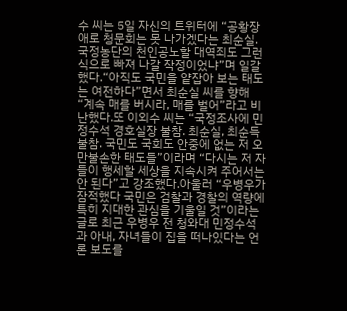수 씨는 5일 자신의 트위터에 “공황장애로 청문회는 못 나가겠다는 최순실. 국정농단의 천인공노할 대역죄도 그런 식으로 빠져 나갈 작정이었냐”며 일갈했다.“아직도 국민을 얕잡아 보는 태도는 여전하다”면서 최순실 씨를 향해 “계속 매를 버시라, 매를 벌어”라고 비난했다.또 이외수 씨는 “국정조사에 민정수석 경호실장 불참. 최순실, 최순득 불참. 국민도 국회도 안중에 없는 저 오만불손한 태도들”이라며 “다시는 저 자들이 행세할 세상을 지속시켜 주어서는 안 된다”고 강조했다.아울러 “우병우가 잠적했다 국민은 검찰과 경찰의 역량에 특히 지대한 관심을 기울일 것”이라는 글로 최근 우병우 전 청와대 민정수석과 아내, 자녀들이 집을 떠나있다는 언론 보도를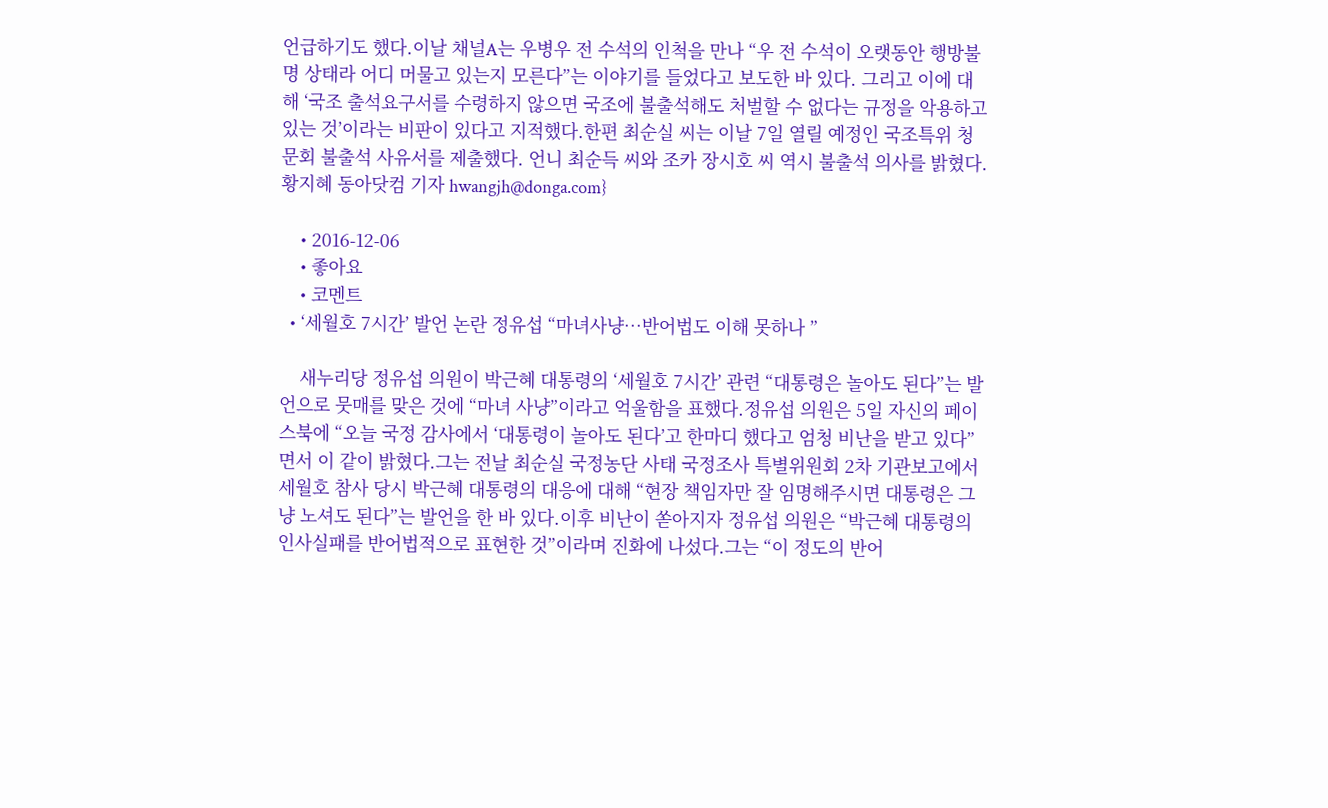언급하기도 했다.이날 채널A는 우병우 전 수석의 인척을 만나 “우 전 수석이 오랫동안 행방불명 상태라 어디 머물고 있는지 모른다”는 이야기를 들었다고 보도한 바 있다. 그리고 이에 대해 ‘국조 출석요구서를 수령하지 않으면 국조에 불출석해도 처벌할 수 없다는 규정을 악용하고 있는 것’이라는 비판이 있다고 지적했다.한편 최순실 씨는 이날 7일 열릴 예정인 국조특위 청문회 불출석 사유서를 제출했다. 언니 최순득 씨와 조카 장시호 씨 역시 불출석 의사를 밝혔다.황지혜 동아닷컴 기자 hwangjh@donga.com}

    • 2016-12-06
    • 좋아요
    • 코멘트
  • ‘세월호 7시간’ 발언 논란 정유섭 “마녀사냥…반어법도 이해 못하나 ”

    새누리당 정유섭 의원이 박근혜 대통령의 ‘세월호 7시간’ 관련 “대통령은 놀아도 된다”는 발언으로 뭇매를 맞은 것에 “마녀 사냥”이라고 억울함을 표했다.정유섭 의원은 5일 자신의 페이스북에 “오늘 국정 감사에서 ‘대통령이 놀아도 된다’고 한마디 했다고 엄청 비난을 받고 있다”면서 이 같이 밝혔다.그는 전날 최순실 국정농단 사태 국정조사 특별위원회 2차 기관보고에서 세월호 참사 당시 박근혜 대통령의 대응에 대해 “현장 책임자만 잘 임명해주시면 대통령은 그냥 노셔도 된다”는 발언을 한 바 있다.이후 비난이 쏟아지자 정유섭 의원은 “박근혜 대통령의 인사실패를 반어법적으로 표현한 것”이라며 진화에 나섰다.그는 “이 정도의 반어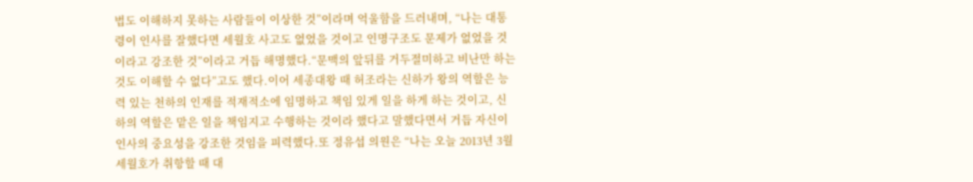법도 이해하지 못하는 사람들이 이상한 것”이라며 억울함을 드러내며, “나는 대통령이 인사를 잘했다면 세월호 사고도 없었을 것이고 인명구조도 문제가 없었을 것이라고 강조한 것”이라고 거듭 해명했다.“문맥의 앞뒤를 거두절미하고 비난만 하는 것도 이해할 수 없다”고도 했다.이어 세종대왕 때 허조라는 신하가 왕의 역할은 능력 있는 천하의 인재를 적재적소에 임명하고 책임 있게 일을 하게 하는 것이고, 신하의 역할은 맡은 일을 책임지고 수행하는 것이라 했다고 말했다면서 거듭 자신이 인사의 중요성을 강조한 것임을 피력했다.또 정유섭 의원은 “나는 오늘 2013년 3월 세월호가 취항할 때 대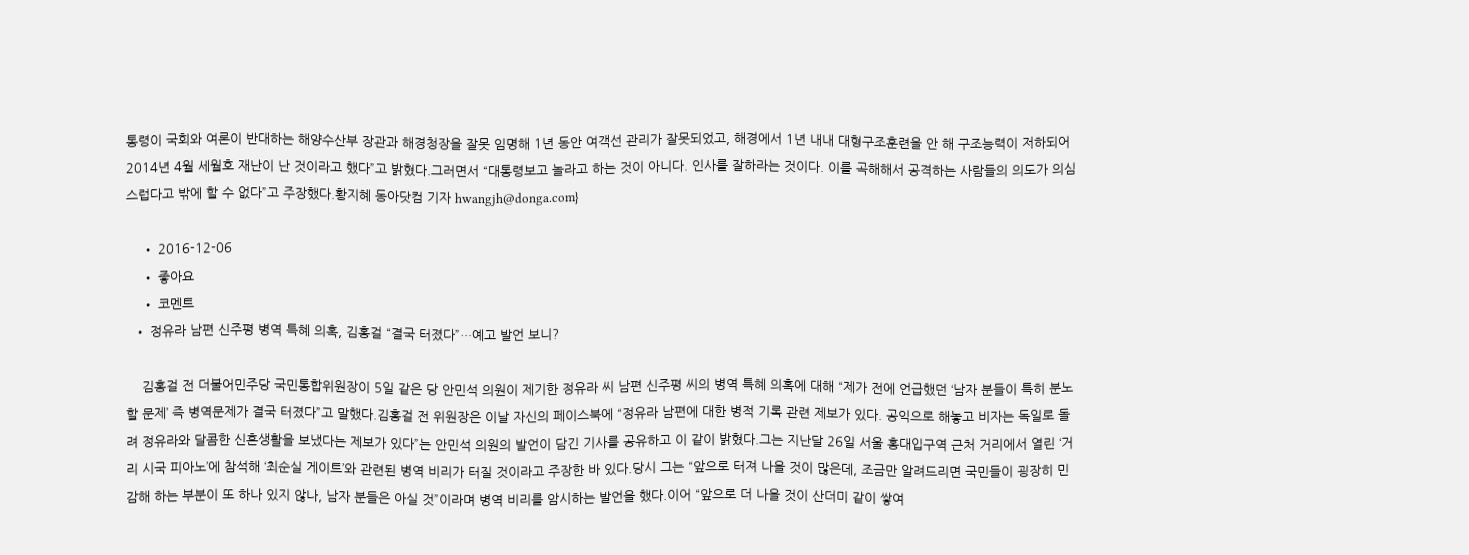통령이 국회와 여론이 반대하는 해양수산부 장관과 해경청장을 잘못 임명해 1년 동안 여객선 관리가 잘못되었고, 해경에서 1년 내내 대형구조훈련을 안 해 구조능력이 저하되어 2014년 4월 세월호 재난이 난 것이라고 했다”고 밝혔다.그러면서 “대통령보고 놀라고 하는 것이 아니다. 인사를 잘하라는 것이다. 이를 곡해해서 공격하는 사람들의 의도가 의심스럽다고 밖에 할 수 없다”고 주장했다.황지혜 동아닷컴 기자 hwangjh@donga.com}

    • 2016-12-06
    • 좋아요
    • 코멘트
  • 정유라 남편 신주평 병역 특혜 의혹, 김홍걸 “결국 터졌다”…예고 발언 보니?

    김홍걸 전 더불어민주당 국민통합위원장이 5일 같은 당 안민석 의원이 제기한 정유라 씨 남편 신주평 씨의 병역 특혜 의혹에 대해 “제가 전에 언급했던 ‘남자 분들이 특히 분노할 문제’ 즉 병역문제가 결국 터졌다”고 말했다.김홍걸 전 위원장은 이날 자신의 페이스북에 “정유라 남편에 대한 병적 기록 관련 제보가 있다. 공익으로 해놓고 비자는 독일로 돌려 정유라와 달콤한 신혼생활을 보냈다는 제보가 있다”는 안민석 의원의 발언이 담긴 기사를 공유하고 이 같이 밝혔다.그는 지난달 26일 서울 홍대입구역 근처 거리에서 열린 ‘거리 시국 피아노’에 참석해 ‘최순실 게이트’와 관련된 병역 비리가 터질 것이라고 주장한 바 있다.당시 그는 “앞으로 터져 나올 것이 많은데, 조금만 알려드리면 국민들이 굉장히 민감해 하는 부분이 또 하나 있지 않나, 남자 분들은 아실 것”이라며 병역 비리를 암시하는 발언을 했다.이어 “앞으로 더 나올 것이 산더미 같이 쌓여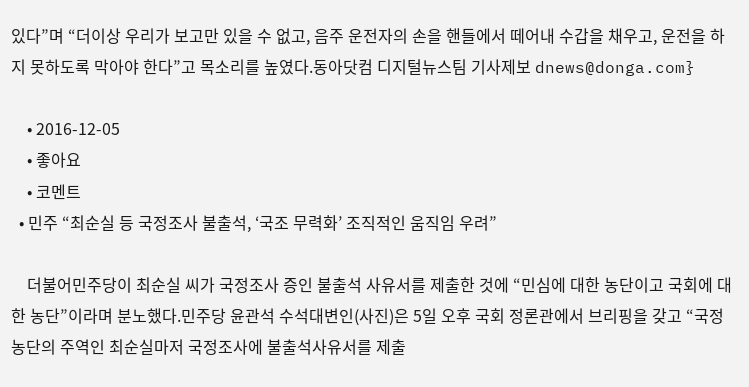있다”며 “더이상 우리가 보고만 있을 수 없고, 음주 운전자의 손을 핸들에서 떼어내 수갑을 채우고, 운전을 하지 못하도록 막아야 한다”고 목소리를 높였다.동아닷컴 디지털뉴스팀 기사제보 dnews@donga.com}

    • 2016-12-05
    • 좋아요
    • 코멘트
  • 민주 “최순실 등 국정조사 불출석, ‘국조 무력화’ 조직적인 움직임 우려”

    더불어민주당이 최순실 씨가 국정조사 증인 불출석 사유서를 제출한 것에 “민심에 대한 농단이고 국회에 대한 농단”이라며 분노했다.민주당 윤관석 수석대변인(사진)은 5일 오후 국회 정론관에서 브리핑을 갖고 “국정농단의 주역인 최순실마저 국정조사에 불출석사유서를 제출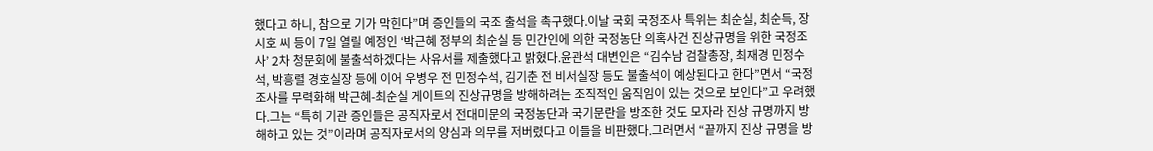했다고 하니, 참으로 기가 막힌다”며 증인들의 국조 출석을 촉구했다.이날 국회 국정조사 특위는 최순실, 최순득, 장시호 씨 등이 7일 열릴 예정인 ‘박근혜 정부의 최순실 등 민간인에 의한 국정농단 의혹사건 진상규명을 위한 국정조사’ 2차 청문회에 불출석하겠다는 사유서를 제출했다고 밝혔다.윤관석 대변인은 “김수남 검찰총장, 최재경 민정수석, 박흥렬 경호실장 등에 이어 우병우 전 민정수석, 김기춘 전 비서실장 등도 불출석이 예상된다고 한다”면서 “국정조사를 무력화해 박근혜-최순실 게이트의 진상규명을 방해하려는 조직적인 움직임이 있는 것으로 보인다”고 우려했다.그는 “특히 기관 증인들은 공직자로서 전대미문의 국정농단과 국기문란을 방조한 것도 모자라 진상 규명까지 방해하고 있는 것”이라며 공직자로서의 양심과 의무를 저버렸다고 이들을 비판했다.그러면서 “끝까지 진상 규명을 방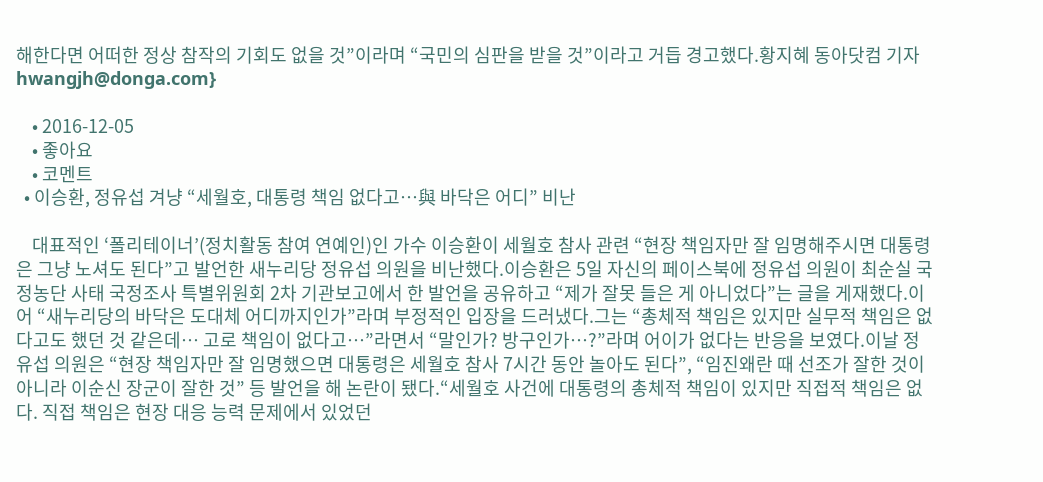해한다면 어떠한 정상 참작의 기회도 없을 것”이라며 “국민의 심판을 받을 것”이라고 거듭 경고했다.황지혜 동아닷컴 기자 hwangjh@donga.com}

    • 2016-12-05
    • 좋아요
    • 코멘트
  • 이승환, 정유섭 겨냥 “세월호, 대통령 책임 없다고…與 바닥은 어디” 비난

    대표적인 ‘폴리테이너’(정치활동 참여 연예인)인 가수 이승환이 세월호 참사 관련 “현장 책임자만 잘 임명해주시면 대통령은 그냥 노셔도 된다”고 발언한 새누리당 정유섭 의원을 비난했다.이승환은 5일 자신의 페이스북에 정유섭 의원이 최순실 국정농단 사태 국정조사 특별위원회 2차 기관보고에서 한 발언을 공유하고 “제가 잘못 들은 게 아니었다”는 글을 게재했다.이어 “새누리당의 바닥은 도대체 어디까지인가”라며 부정적인 입장을 드러냈다.그는 “총체적 책임은 있지만 실무적 책임은 없다고도 했던 것 같은데… 고로 책임이 없다고…”라면서 “말인가? 방구인가…?”라며 어이가 없다는 반응을 보였다.이날 정유섭 의원은 “현장 책임자만 잘 임명했으면 대통령은 세월호 참사 7시간 동안 놀아도 된다”, “임진왜란 때 선조가 잘한 것이 아니라 이순신 장군이 잘한 것” 등 발언을 해 논란이 됐다.“세월호 사건에 대통령의 총체적 책임이 있지만 직접적 책임은 없다. 직접 책임은 현장 대응 능력 문제에서 있었던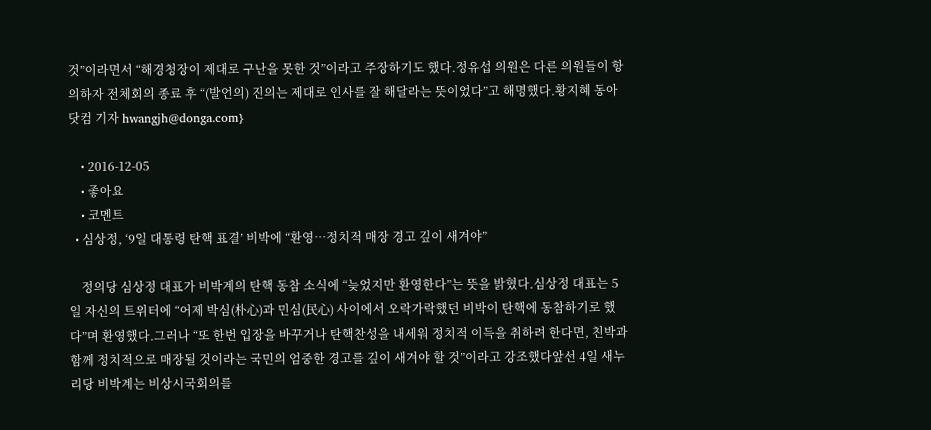것”이라면서 “해경청장이 제대로 구난을 못한 것”이라고 주장하기도 했다.정유섭 의원은 다른 의원들이 항의하자 전체회의 종료 후 “(발언의) 진의는 제대로 인사를 잘 해달라는 뜻이었다”고 해명했다.황지혜 동아닷컴 기자 hwangjh@donga.com}

    • 2016-12-05
    • 좋아요
    • 코멘트
  • 심상정, ‘9일 대통령 탄핵 표결’ 비박에 “환영…정치적 매장 경고 깊이 새겨야”

    정의당 심상정 대표가 비박계의 탄핵 동참 소식에 “늦었지만 환영한다”는 뜻을 밝혔다.심상정 대표는 5일 자신의 트위터에 “어제 박심(朴心)과 민심(民心) 사이에서 오락가락했던 비박이 탄핵에 동참하기로 했다”며 환영했다.그러나 “또 한번 입장을 바꾸거나 탄핵찬성을 내세워 정치적 이득을 취하려 한다면, 친박과 함께 정치적으로 매장될 것이라는 국민의 엄중한 경고를 깊이 새겨야 할 것”이라고 강조했다앞선 4일 새누리당 비박계는 비상시국회의를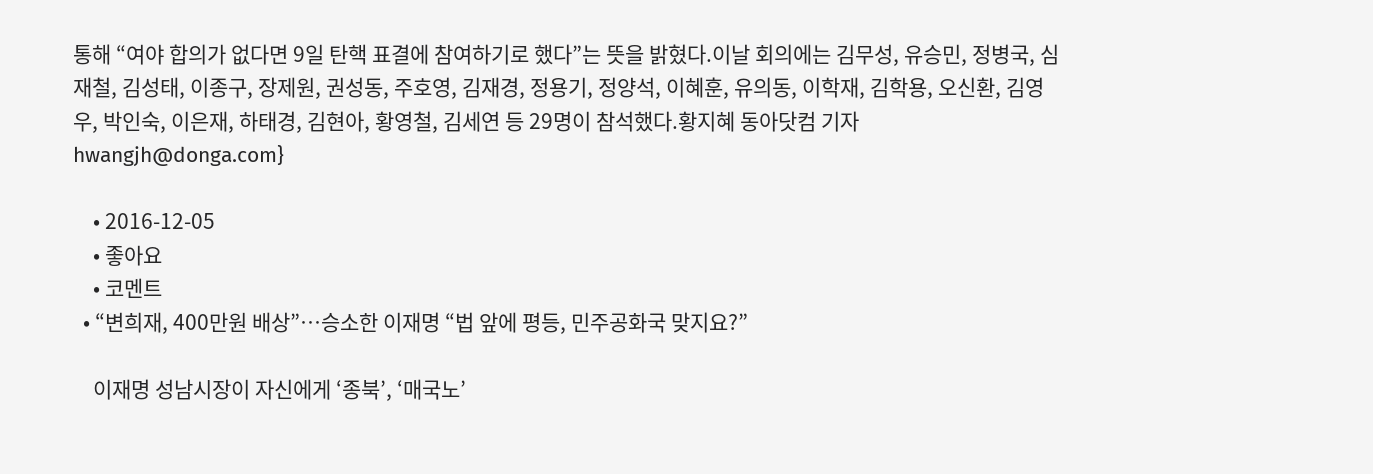통해 “여야 합의가 없다면 9일 탄핵 표결에 참여하기로 했다”는 뜻을 밝혔다.이날 회의에는 김무성, 유승민, 정병국, 심재철, 김성태, 이종구, 장제원, 권성동, 주호영, 김재경, 정용기, 정양석, 이혜훈, 유의동, 이학재, 김학용, 오신환, 김영우, 박인숙, 이은재, 하태경, 김현아, 황영철, 김세연 등 29명이 참석했다.황지혜 동아닷컴 기자 hwangjh@donga.com}

    • 2016-12-05
    • 좋아요
    • 코멘트
  • “변희재, 400만원 배상”…승소한 이재명 “법 앞에 평등, 민주공화국 맞지요?”

    이재명 성남시장이 자신에게 ‘종북’, ‘매국노’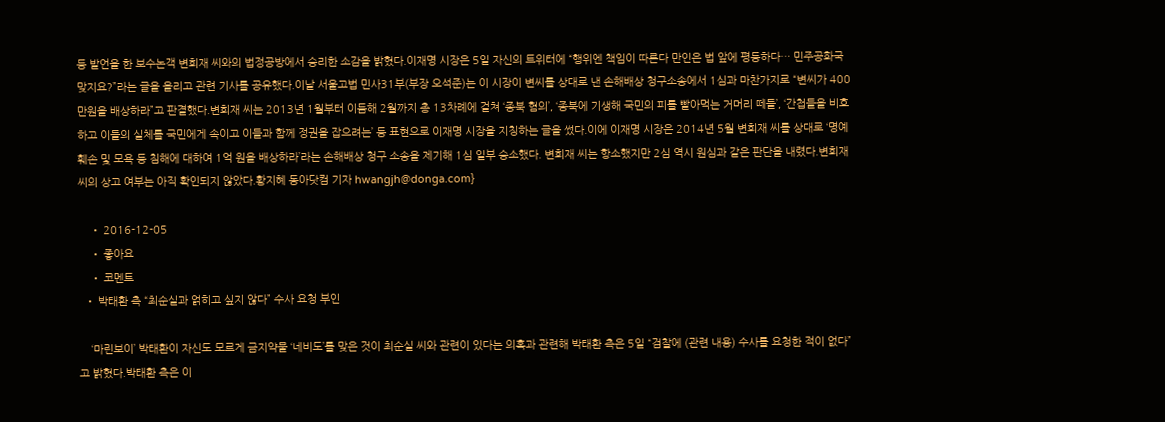등 발언을 한 보수논객 변희재 씨와의 법정공방에서 승리한 소감을 밝혔다.이재명 시장은 5일 자신의 트위터에 “행위엔 책임이 따른다 만인은 법 앞에 평등하다… 민주공화국 맞지요?”라는 글을 올리고 관련 기사를 공유했다.이날 서울고법 민사31부(부장 오석준)는 이 시장이 변씨를 상대로 낸 손해배상 청구소송에서 1심과 마찬가지로 “변씨가 400만원을 배상하라”고 판결했다.변희재 씨는 2013년 1월부터 이듬해 2월까지 총 13차례에 걸쳐 ‘종북 혐의’, ‘종북에 기생해 국민의 피를 빨아먹는 거머리 떼들’, ‘간첩들을 비호하고 이들의 실체를 국민에게 속이고 이들과 함께 정권을 잡으려는’ 등 표현으로 이재명 시장을 지칭하는 글을 썼다.이에 이재명 시장은 2014년 5월 변희재 씨를 상대로 ‘명예훼손 및 모욕 등 침해에 대하여 1억 원을 배상하라’라는 손해배상 청구 소송을 제기해 1심 일부 승소했다. 변희재 씨는 항소했지만 2심 역시 원심과 같은 판단을 내렸다.변희재 씨의 상고 여부는 아직 확인되지 않았다.황지혜 동아닷컴 기자 hwangjh@donga.com}

    • 2016-12-05
    • 좋아요
    • 코멘트
  • 박태환 측 “최순실과 얽히고 싶지 않다” 수사 요청 부인

    ‘마린보이’ 박태환이 자신도 모르게 금지약물 ‘네비도’를 맞은 것이 최순실 씨와 관련이 있다는 의혹과 관련해 박태환 측은 5일 “검찰에 (관련 내용) 수사를 요청한 적이 없다”고 밝혔다.박태환 측은 이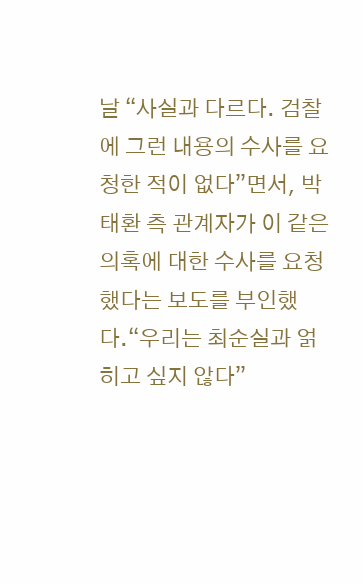날 “사실과 다르다. 검찰에 그런 내용의 수사를 요청한 적이 없다”면서, 박태환 측 관계자가 이 같은 의혹에 대한 수사를 요청했다는 보도를 부인했다.“우리는 최순실과 얽히고 싶지 않다”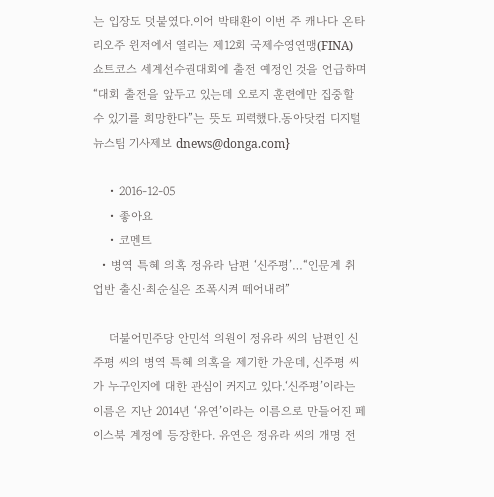는 입장도 덧붙였다.이어 박태환이 이번 주 캐나다 온타리오주 윈저에서 열리는 제12회 국제수영연맹(FINA) 쇼트코스 세계선수권대회에 출전 예정인 것을 언급하며 “대회 출전을 앞두고 있는데 오로지 훈련에만 집중할 수 있기를 희망한다”는 뜻도 피력했다.동아닷컴 디지털뉴스팀 기사제보 dnews@donga.com}

    • 2016-12-05
    • 좋아요
    • 코멘트
  • 병역 특혜 의혹 정유라 남편 ‘신주평’…“인문계 취업반 출신·최순실은 조폭시켜 떼어내려”

    더불어민주당 안민석 의원이 정유라 씨의 남편인 신주평 씨의 병역 특혜 의혹을 제기한 가운데, 신주평 씨가 누구인지에 대한 관심이 커지고 있다.‘신주평’이라는 이름은 지난 2014년 ‘유연’이라는 이름으로 만들어진 페이스북 계정에 등장한다. 유연은 정유라 씨의 개명 전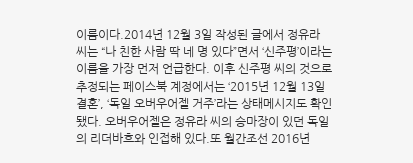이름이다.2014년 12월 3일 작성된 글에서 정유라 씨는 “나 친한 사람 딱 네 명 있다”면서 ‘신주평’이라는 이름을 가장 먼저 언급한다. 이후 신주평 씨의 것으로 추정되는 페이스북 계정에서는 ‘2015년 12월 13일 결혼’, ‘독일 오버우어젤 거주’라는 상태메시지도 확인됐다. 오버우어젤은 정유라 씨의 승마장이 있던 독일의 리더바흐와 인접해 있다.또 월간조선 2016년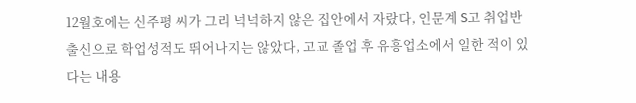12월호에는 신주평 씨가 그리 넉넉하지 않은 집안에서 자랐다, 인문계 S고 취업반 출신으로 학업성적도 뛰어나지는 않았다, 고교 졸업 후 유흥업소에서 일한 적이 있다는 내용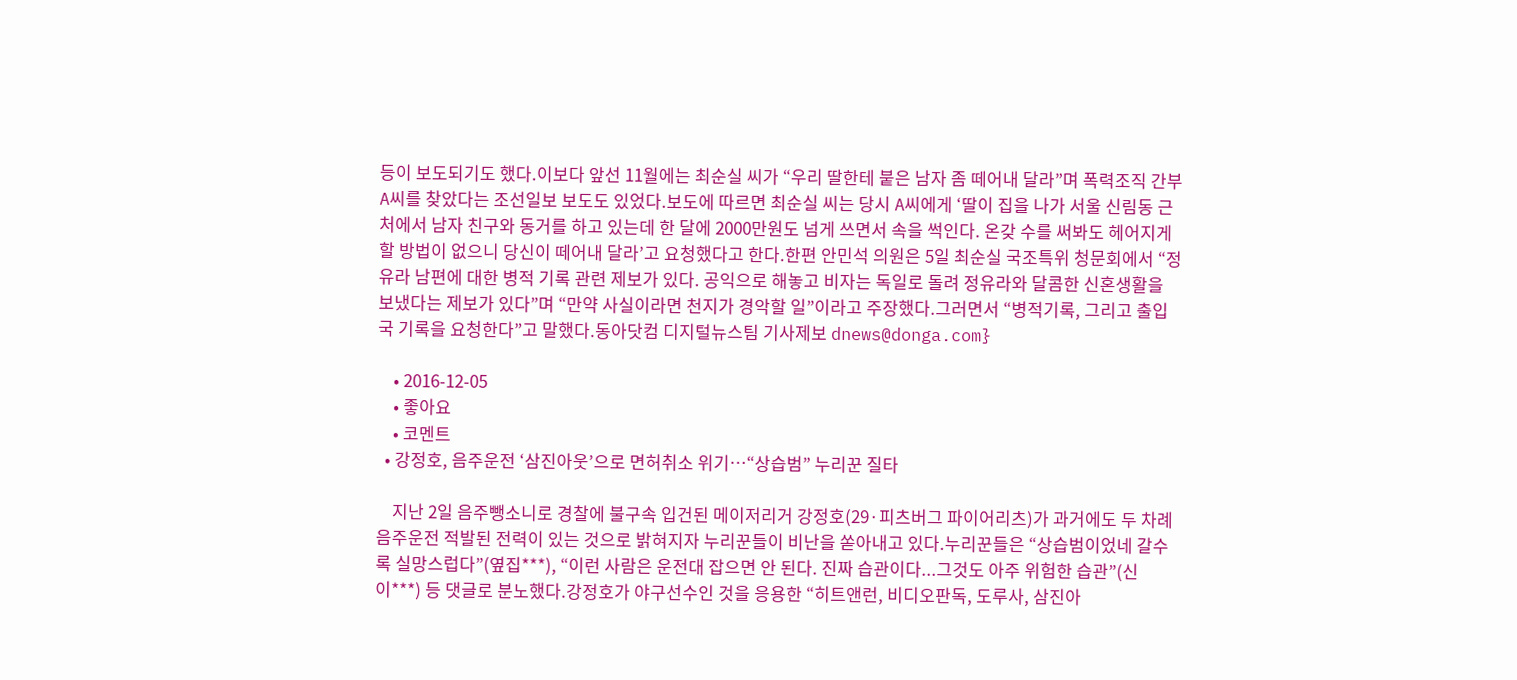등이 보도되기도 했다.이보다 앞선 11월에는 최순실 씨가 “우리 딸한테 붙은 남자 좀 떼어내 달라”며 폭력조직 간부 A씨를 찾았다는 조선일보 보도도 있었다.보도에 따르면 최순실 씨는 당시 A씨에게 ‘딸이 집을 나가 서울 신림동 근처에서 남자 친구와 동거를 하고 있는데 한 달에 2000만원도 넘게 쓰면서 속을 썩인다. 온갖 수를 써봐도 헤어지게 할 방법이 없으니 당신이 떼어내 달라’고 요청했다고 한다.한편 안민석 의원은 5일 최순실 국조특위 청문회에서 “정유라 남편에 대한 병적 기록 관련 제보가 있다. 공익으로 해놓고 비자는 독일로 돌려 정유라와 달콤한 신혼생활을 보냈다는 제보가 있다”며 “만약 사실이라면 천지가 경악할 일”이라고 주장했다.그러면서 “병적기록, 그리고 출입국 기록을 요청한다”고 말했다.동아닷컴 디지털뉴스팀 기사제보 dnews@donga.com}

    • 2016-12-05
    • 좋아요
    • 코멘트
  • 강정호, 음주운전 ‘삼진아웃’으로 면허취소 위기…“상습범” 누리꾼 질타

    지난 2일 음주뺑소니로 경찰에 불구속 입건된 메이저리거 강정호(29·피츠버그 파이어리츠)가 과거에도 두 차례 음주운전 적발된 전력이 있는 것으로 밝혀지자 누리꾼들이 비난을 쏟아내고 있다.누리꾼들은 “상습범이었네 갈수록 실망스럽다”(옆집***), “이런 사람은 운전대 잡으면 안 된다. 진짜 습관이다...그것도 아주 위험한 습관”(신이***) 등 댓글로 분노했다.강정호가 야구선수인 것을 응용한 “히트앤런, 비디오판독, 도루사, 삼진아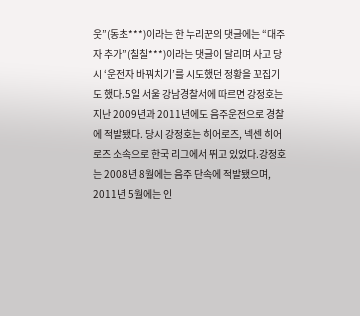웃”(동초***)이라는 한 누리꾼의 댓글에는 “대주자 추가”(칠칠***)이라는 댓글이 달리며 사고 당시 ‘운전자 바꿔치기’를 시도했던 정황을 꼬집기도 했다.5일 서울 강남경찰서에 따르면 강정호는 지난 2009년과 2011년에도 음주운전으로 경찰에 적발됐다. 당시 강정호는 히어로즈, 넥센 히어로즈 소속으로 한국 리그에서 뛰고 있었다.강정호는 2008년 8월에는 음주 단속에 적발됐으며, 2011년 5월에는 인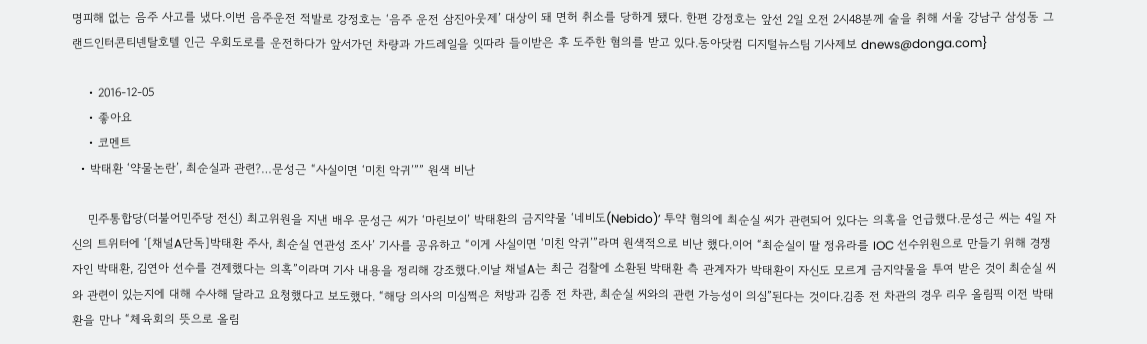명피해 없는 음주 사고를 냈다.이번 음주운전 적발로 강정호는 ‘음주 운전 삼진아웃제’ 대상이 돼 면허 취소를 당하게 됐다. 한편 강정호는 앞선 2일 오전 2시48분께 술을 취해 서울 강남구 삼성동 그랜드인터콘티넨탈호텔 인근 우회도로를 운전하다가 앞서가던 차량과 가드레일을 잇따라 들이받은 후 도주한 혐의를 받고 있다.동아닷컴 디지털뉴스팀 기사제보 dnews@donga.com}

    • 2016-12-05
    • 좋아요
    • 코멘트
  • 박태환 ‘약물논란’, 최순실과 관련?…문성근 “사실이면 ‘미친 악귀’”” 원색 비난

    민주통합당(더불어민주당 전신) 최고위원을 지낸 배우 문성근 씨가 ‘마린보이’ 박태환의 금지약물 ‘네비도(Nebido)’ 투약 혐의에 최순실 씨가 관련되어 있다는 의혹을 언급했다.문성근 씨는 4일 자신의 트위터에 ‘[채널A단독]박태환 주사, 최순실 연관성 조사’ 기사를 공유하고 “이게 사실이면 ‘미친 악귀’”라며 원색적으로 비난 했다.이어 “최순실이 딸 정유라를 IOC 선수위원으로 만들기 위해 경쟁자인 박태환, 김연아 선수를 견제했다는 의혹”이라며 기사 내용을 정리해 강조했다.이날 채널A는 최근 검찰에 소환된 박태환 측 관계자가 박태환이 자신도 모르게 금지약물을 투여 받은 것이 최순실 씨와 관련이 있는지에 대해 수사해 달라고 요청했다고 보도했다. “해당 의사의 미심쩍은 처방과 김종 전 차관, 최순실 씨와의 관련 가능성이 의심”된다는 것이다.김종 전 차관의 경우 리우 올림픽 이전 박태환을 만나 “체육회의 뜻으로 올림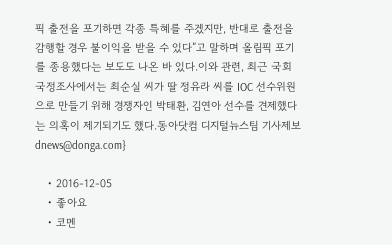픽 출전을 포기하면 각종 특혜를 주겠지만, 반대로 출전을 감행할 경우 불이익을 받을 수 있다”고 말하며 올림픽 포기를 종용했다는 보도도 나온 바 있다.이와 관련, 최근 국회 국정조사에서는 최순실 씨가 딸 정유라 씨를 IOC 선수위원으로 만들기 위해 경쟁자인 박태환, 김연아 선수를 견제했다는 의혹이 제기되기도 했다.동아닷컴 디지털뉴스팀 기사제보 dnews@donga.com}

    • 2016-12-05
    • 좋아요
    • 코멘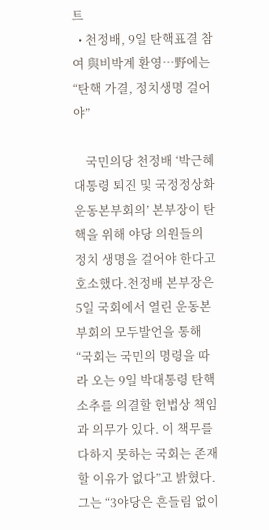트
  • 천정배, 9일 탄핵표결 참여 與비박계 환영…野에는 “탄핵 가결, 정치생명 걸어야”

    국민의당 천정배 ‘박근혜 대통령 퇴진 및 국정정상화 운동본부회의’ 본부장이 탄핵을 위해 야당 의원들의 정치 생명을 걸어야 한다고 호소했다.천정배 본부장은 5일 국회에서 열린 운동본부회의 모두발언을 통해 “국회는 국민의 명령을 따라 오는 9일 박대통령 탄핵소추를 의결할 헌법상 책임과 의무가 있다. 이 책무를 다하지 못하는 국회는 존재할 이유가 없다”고 밝혔다.그는 “3야당은 흔들림 없이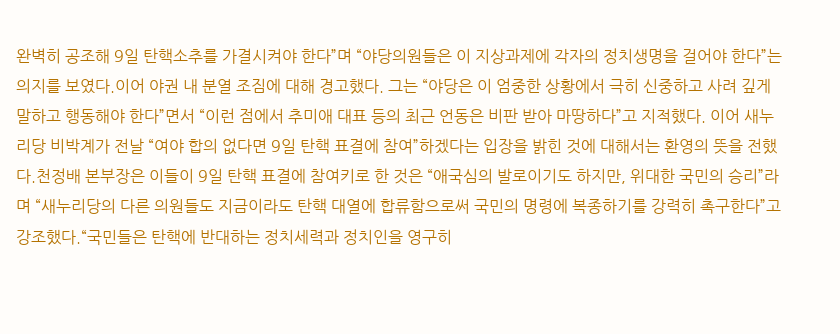완벽히 공조해 9일 탄핵소추를 가결시켜야 한다”며 “야당의원들은 이 지상과제에 각자의 정치생명을 걸어야 한다”는 의지를 보였다.이어 야권 내 분열 조짐에 대해 경고했다. 그는 “야당은 이 엄중한 상황에서 극히 신중하고 사려 깊게 말하고 행동해야 한다”면서 “이런 점에서 추미애 대표 등의 최근 언동은 비판 받아 마땅하다”고 지적했다. 이어 새누리당 비박계가 전날 “여야 합의 없다면 9일 탄핵 표결에 참여”하겠다는 입장을 밝힌 것에 대해서는 환영의 뜻을 전했다.천정배 본부장은 이들이 9일 탄핵 표결에 참여키로 한 것은 “애국심의 발로이기도 하지만, 위대한 국민의 승리”라며 “새누리당의 다른 의원들도 지금이라도 탄핵 대열에 합류함으로써 국민의 명령에 복종하기를 강력히 촉구한다”고 강조했다.“국민들은 탄핵에 반대하는 정치세력과 정치인을 영구히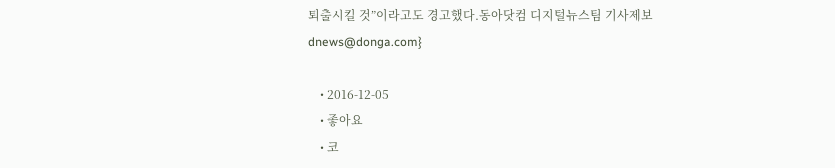퇴출시킬 것”이라고도 경고했다.동아닷컴 디지털뉴스팀 기사제보 dnews@donga.com}

    • 2016-12-05
    • 좋아요
    • 코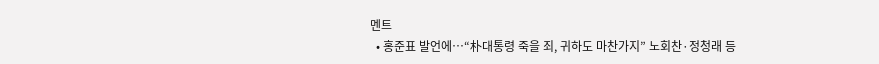멘트
  • 홍준표 발언에…“朴대통령 죽을 죄, 귀하도 마찬가지” 노회찬·정청래 등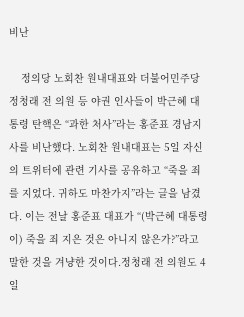비난

    정의당 노회찬 원내대표와 더불어민주당 정청래 전 의원 등 야권 인사들이 박근혜 대통령 탄핵은 “과한 처사”라는 홍준표 경남지사를 비난했다. 노회찬 원내대표는 5일 자신의 트위터에 관련 기사를 공유하고 “죽을 죄를 지었다. 귀하도 마찬가지”라는 글을 남겼다. 이는 전날 홍준표 대표가 “(박근혜 대통령이) 죽을 죄 지은 것은 아니지 않은가?”라고 말한 것을 겨냥한 것이다.정청래 전 의원도 4일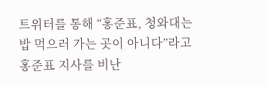트위터를 통해 “홍준표, 청와대는 밥 먹으러 가는 곳이 아니다”라고 홍준표 지사를 비난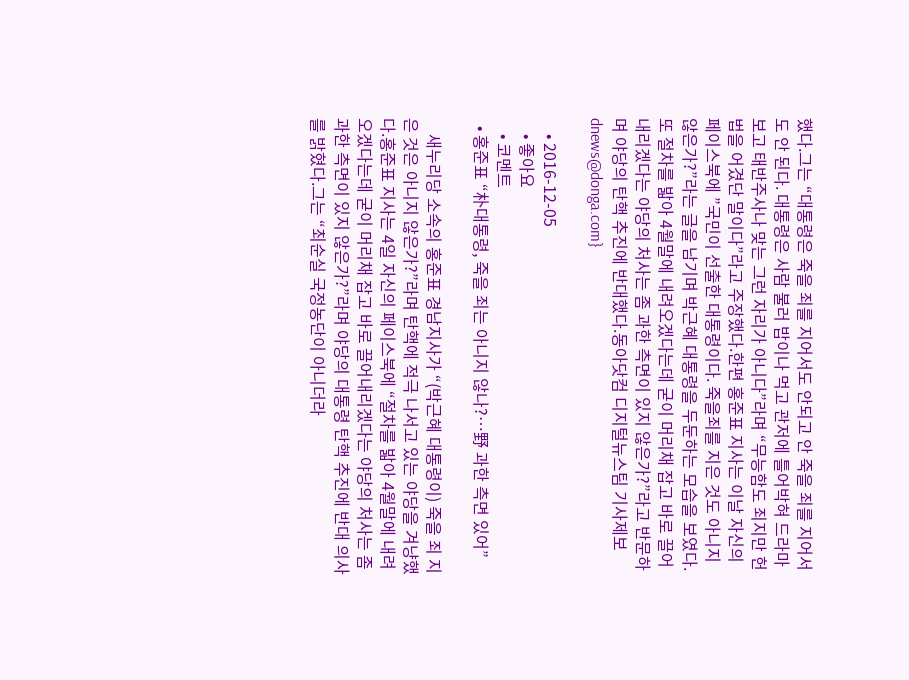했다.그는 “대통령은 죽을 죄를 지어서도 안되고 안 죽을 죄를 지어서도 안 된다. 대통령은 사람 불러 밥이나 먹고 관저에 틀어박혀 드라마보고 태반주사나 맞는 그런 자리가 아니다”라며 “무능함도 죄지만 헌법을 어겼단 말이다”라고 주장했다.한편 홍준표 지사는 이날 자신의 페이스북에 ”국민이 선출한 대통령이다. 죽을죄를 지은 것도 아니지 않은가?”라는 글을 남기며 박근혜 대통령을 두둔하는 모습을 보였다.또 절차를 밟아 4월말에 내려오겠다는데 굳이 머리채 잡고 바로 끌어내리겠다는 야당의 처사는 좀 과한 측면이 있지 않은가?”라고 반문하며 야당의 탄핵 추진에 반대했다.동아닷컴 디지털뉴스팀 기사제보 dnews@donga.com}

    • 2016-12-05
    • 좋아요
    • 코멘트
  • 홍준표 “朴대통령, 죽을 죄는 아니지 않나?…野 과한 측면 있어”

    새누리당 소속의 홍준표 경남지사가 “(박근혜 대통령이) 죽을 죄 지은 것은 아니지 않은가?”라며 탄핵에 적극 나서고 있는 야당을 겨냥했다.홍준표 지사는 4일 자신의 페이스북에 “절차를 밟아 4월말에 내려오겠다는데 굳이 머리채 잡고 바로 끌어내리겠다는 야당의 처사는 좀 과한 측면이 있지 않은가?”라며 야당의 대통령 탄핵 추진에 반대 의사를 밝혔다.그는 “최순실 국정농단이 아니더라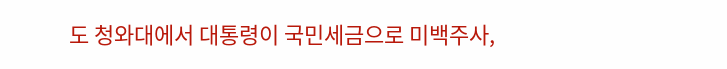도 청와대에서 대통령이 국민세금으로 미백주사,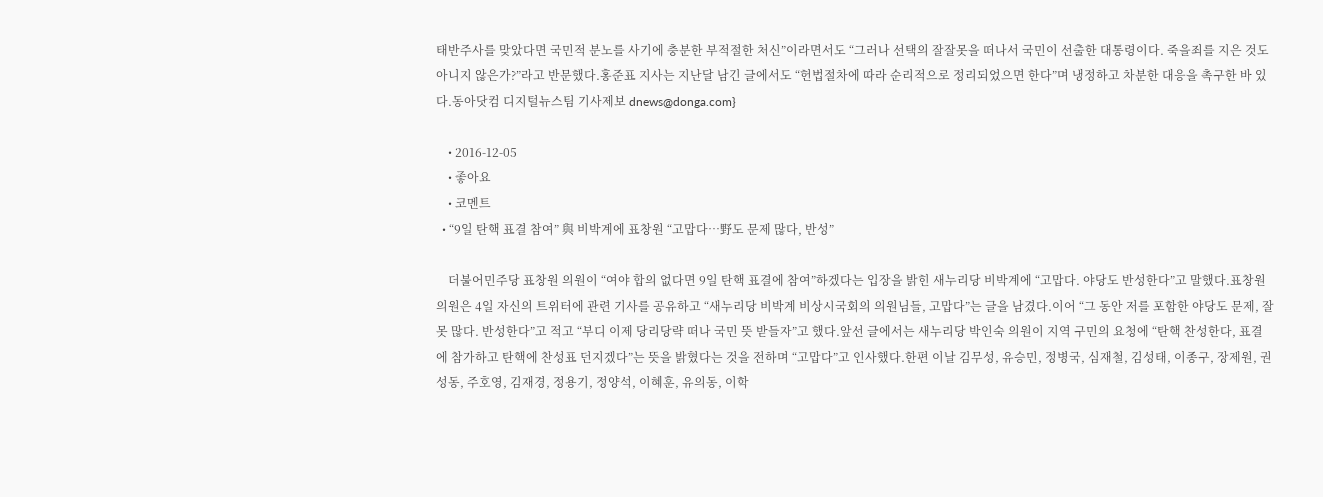태반주사를 맞았다면 국민적 분노를 사기에 충분한 부적절한 처신”이라면서도 “그러나 선택의 잘잘못을 떠나서 국민이 선출한 대통령이다. 죽을죄를 지은 것도 아니지 않은가?”라고 반문했다.홍준표 지사는 지난달 남긴 글에서도 “헌법절차에 따라 순리적으로 정리되었으면 한다”며 냉정하고 차분한 대응을 촉구한 바 있다.동아닷컴 디지털뉴스팀 기사제보 dnews@donga.com}

    • 2016-12-05
    • 좋아요
    • 코멘트
  • “9일 탄핵 표결 참여” 與 비박계에 표창원 “고맙다…野도 문제 많다, 반성”

    더불어민주당 표창원 의원이 “여야 합의 없다면 9일 탄핵 표결에 참여”하겠다는 입장을 밝힌 새누리당 비박계에 “고맙다. 야당도 반성한다”고 말했다.표창원 의원은 4일 자신의 트위터에 관련 기사를 공유하고 “새누리당 비박계 비상시국회의 의원님들, 고맙다”는 글을 남겼다.이어 “그 동안 저를 포함한 야당도 문제, 잘못 많다. 반성한다”고 적고 “부디 이제 당리당략 떠나 국민 뜻 받들자”고 했다.앞선 글에서는 새누리당 박인숙 의원이 지역 구민의 요청에 “탄핵 찬성한다, 표결에 참가하고 탄핵에 찬성표 던지겠다”는 뜻을 밝혔다는 것을 전하며 “고맙다”고 인사했다.한편 이날 김무성, 유승민, 정병국, 심재철, 김성태, 이종구, 장제원, 권성동, 주호영, 김재경, 정용기, 정양석, 이혜훈, 유의동, 이학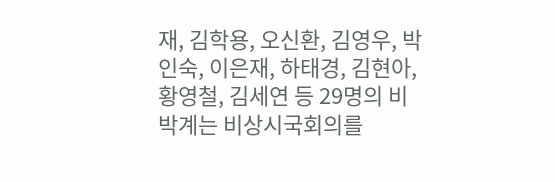재, 김학용, 오신환, 김영우, 박인숙, 이은재, 하태경, 김현아, 황영철, 김세연 등 29명의 비박계는 비상시국회의를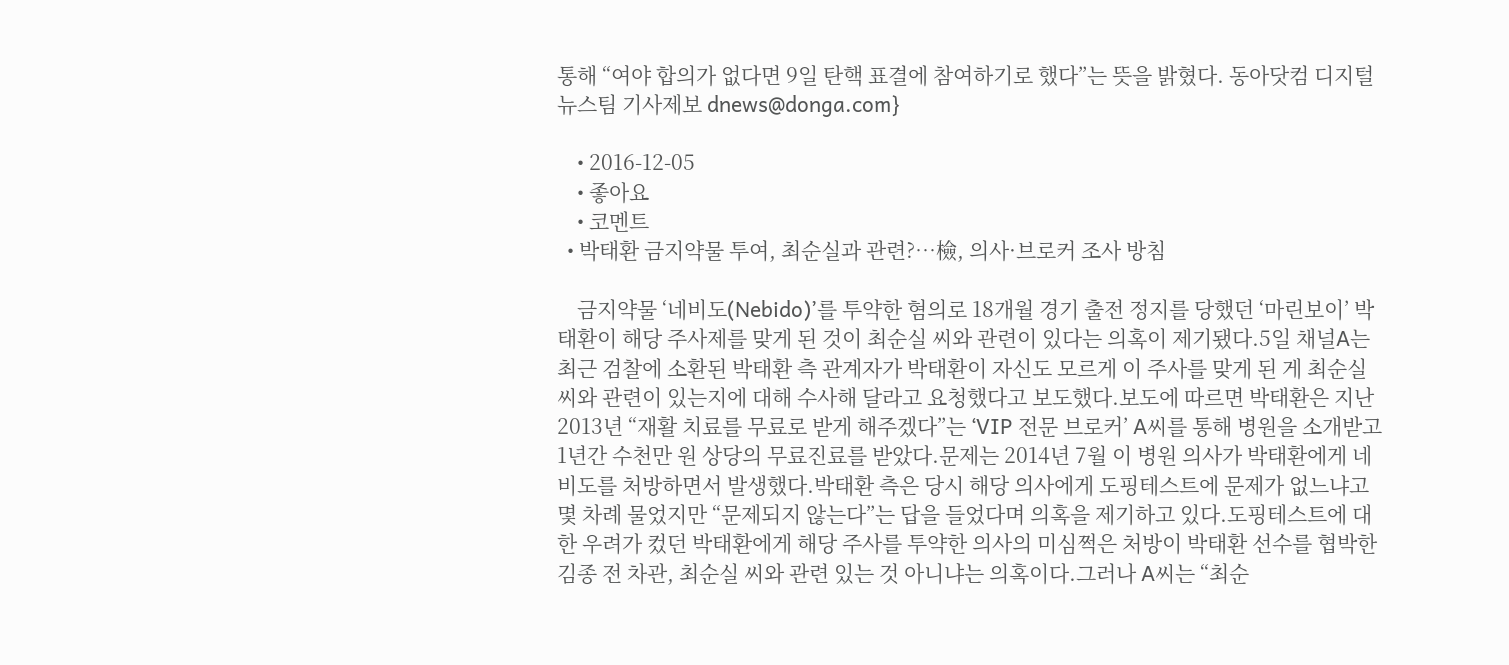통해 “여야 합의가 없다면 9일 탄핵 표결에 참여하기로 했다”는 뜻을 밝혔다. 동아닷컴 디지털뉴스팀 기사제보 dnews@donga.com}

    • 2016-12-05
    • 좋아요
    • 코멘트
  • 박태환 금지약물 투여, 최순실과 관련?…檢, 의사·브로커 조사 방침

    금지약물 ‘네비도(Nebido)’를 투약한 혐의로 18개월 경기 출전 정지를 당했던 ‘마린보이’ 박태환이 해당 주사제를 맞게 된 것이 최순실 씨와 관련이 있다는 의혹이 제기됐다.5일 채널A는 최근 검찰에 소환된 박태환 측 관계자가 박태환이 자신도 모르게 이 주사를 맞게 된 게 최순실 씨와 관련이 있는지에 대해 수사해 달라고 요청했다고 보도했다.보도에 따르면 박태환은 지난 2013년 “재활 치료를 무료로 받게 해주겠다”는 ‘VIP 전문 브로커’ A씨를 통해 병원을 소개받고 1년간 수천만 원 상당의 무료진료를 받았다.문제는 2014년 7월 이 병원 의사가 박태환에게 네비도를 처방하면서 발생했다.박태환 측은 당시 해당 의사에게 도핑테스트에 문제가 없느냐고 몇 차례 물었지만 “문제되지 않는다”는 답을 들었다며 의혹을 제기하고 있다.도핑테스트에 대한 우려가 컸던 박태환에게 해당 주사를 투약한 의사의 미심쩍은 처방이 박태환 선수를 협박한 김종 전 차관, 최순실 씨와 관련 있는 것 아니냐는 의혹이다.그러나 A씨는 “최순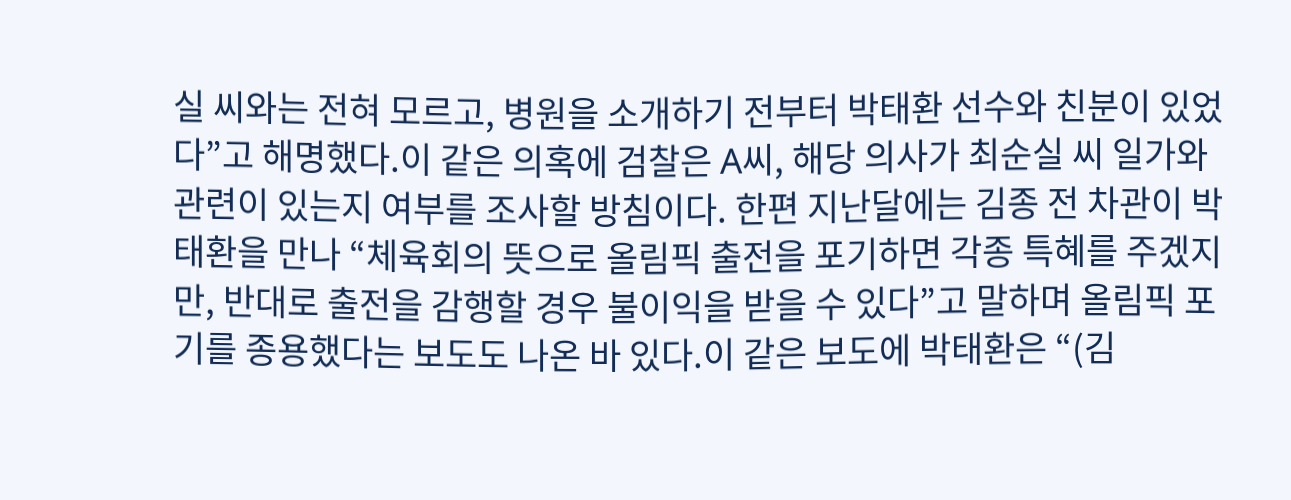실 씨와는 전혀 모르고, 병원을 소개하기 전부터 박태환 선수와 친분이 있었다”고 해명했다.이 같은 의혹에 검찰은 A씨, 해당 의사가 최순실 씨 일가와 관련이 있는지 여부를 조사할 방침이다. 한편 지난달에는 김종 전 차관이 박태환을 만나 “체육회의 뜻으로 올림픽 출전을 포기하면 각종 특혜를 주겠지만, 반대로 출전을 감행할 경우 불이익을 받을 수 있다”고 말하며 올림픽 포기를 종용했다는 보도도 나온 바 있다.이 같은 보도에 박태환은 “(김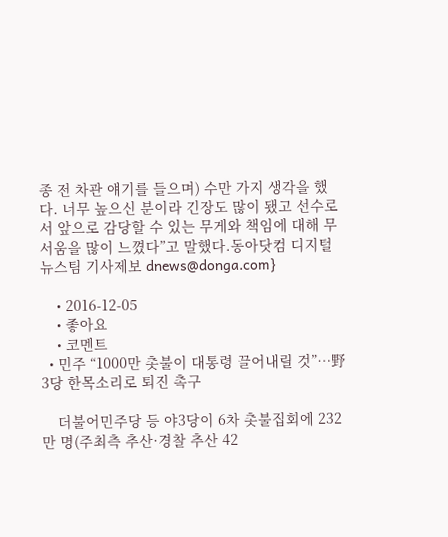종 전 차관 얘기를 들으며) 수만 가지 생각을 했다. 너무 높으신 분이라 긴장도 많이 됐고 선수로서 앞으로 감당할 수 있는 무게와 책임에 대해 무서움을 많이 느꼈다”고 말했다.동아닷컴 디지털뉴스팀 기사제보 dnews@donga.com}

    • 2016-12-05
    • 좋아요
    • 코멘트
  • 민주 “1000만 촛불이 대통령 끌어내릴 것”…野3당 한목소리로 퇴진 촉구

    더불어민주당 등 야3당이 6차 촛불집회에 232만 명(주최측 추산·경찰 추산 42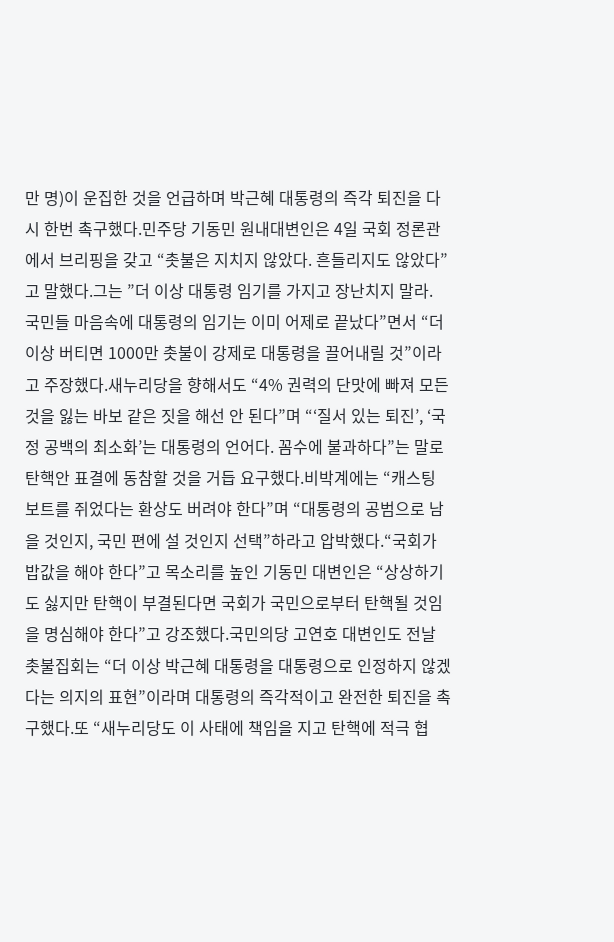만 명)이 운집한 것을 언급하며 박근혜 대통령의 즉각 퇴진을 다시 한번 촉구했다.민주당 기동민 원내대변인은 4일 국회 정론관에서 브리핑을 갖고 “촛불은 지치지 않았다. 흔들리지도 않았다”고 말했다.그는 ”더 이상 대통령 임기를 가지고 장난치지 말라. 국민들 마음속에 대통령의 임기는 이미 어제로 끝났다”면서 “더 이상 버티면 1000만 촛불이 강제로 대통령을 끌어내릴 것”이라고 주장했다.새누리당을 향해서도 “4% 권력의 단맛에 빠져 모든 것을 잃는 바보 같은 짓을 해선 안 된다”며 “‘질서 있는 퇴진’, ‘국정 공백의 최소화’는 대통령의 언어다. 꼼수에 불과하다”는 말로 탄핵안 표결에 동참할 것을 거듭 요구했다.비박계에는 “캐스팅 보트를 쥐었다는 환상도 버려야 한다”며 “대통령의 공범으로 남을 것인지, 국민 편에 설 것인지 선택”하라고 압박했다.“국회가 밥값을 해야 한다”고 목소리를 높인 기동민 대변인은 “상상하기도 싫지만 탄핵이 부결된다면 국회가 국민으로부터 탄핵될 것임을 명심해야 한다”고 강조했다.국민의당 고연호 대변인도 전날 촛불집회는 “더 이상 박근혜 대통령을 대통령으로 인정하지 않겠다는 의지의 표현”이라며 대통령의 즉각적이고 완전한 퇴진을 촉구했다.또 “새누리당도 이 사태에 책임을 지고 탄핵에 적극 협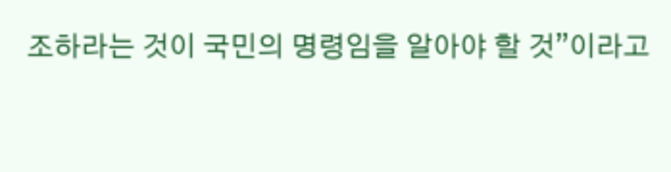조하라는 것이 국민의 명령임을 알아야 할 것”이라고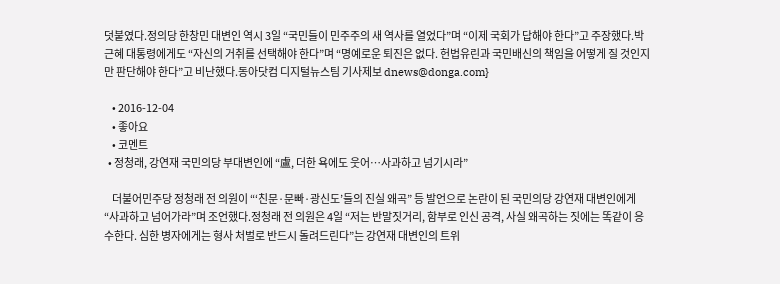덧붙였다.정의당 한창민 대변인 역시 3일 “국민들이 민주주의 새 역사를 열었다”며 “이제 국회가 답해야 한다”고 주장했다.박근혜 대통령에게도 “자신의 거취를 선택해야 한다”며 “명예로운 퇴진은 없다. 헌법유린과 국민배신의 책임을 어떻게 질 것인지만 판단해야 한다”고 비난했다.동아닷컴 디지털뉴스팀 기사제보 dnews@donga.com}

    • 2016-12-04
    • 좋아요
    • 코멘트
  • 정청래, 강연재 국민의당 부대변인에 “盧, 더한 욕에도 웃어…사과하고 넘기시라”

    더불어민주당 정청래 전 의원이 “‘친문·문빠·광신도’들의 진실 왜곡” 등 발언으로 논란이 된 국민의당 강연재 대변인에게 “사과하고 넘어가라”며 조언했다.정청래 전 의원은 4일 “저는 반말짓거리, 함부로 인신 공격, 사실 왜곡하는 짓에는 똑같이 응수한다. 심한 병자에게는 형사 처벌로 반드시 돌려드린다”는 강연재 대변인의 트위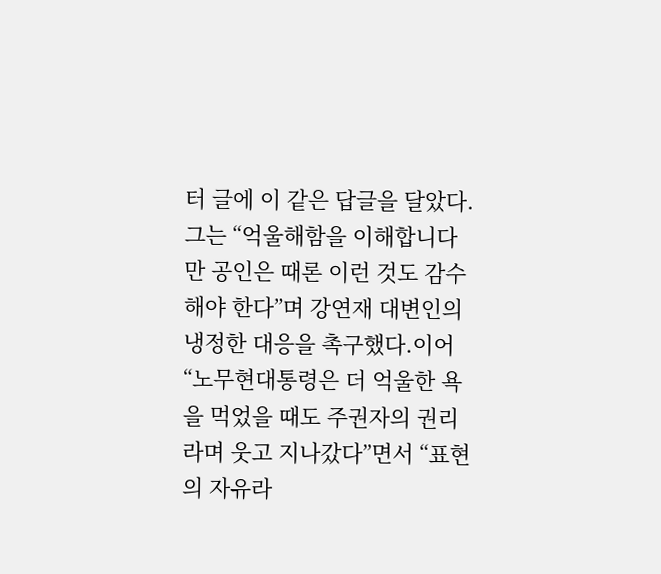터 글에 이 같은 답글을 달았다. 그는 “억울해함을 이해합니다만 공인은 때론 이런 것도 감수해야 한다”며 강연재 대변인의 냉정한 대응을 촉구했다.이어 “노무현대통령은 더 억울한 욕을 먹었을 때도 주권자의 권리라며 웃고 지나갔다”면서 “표현의 자유라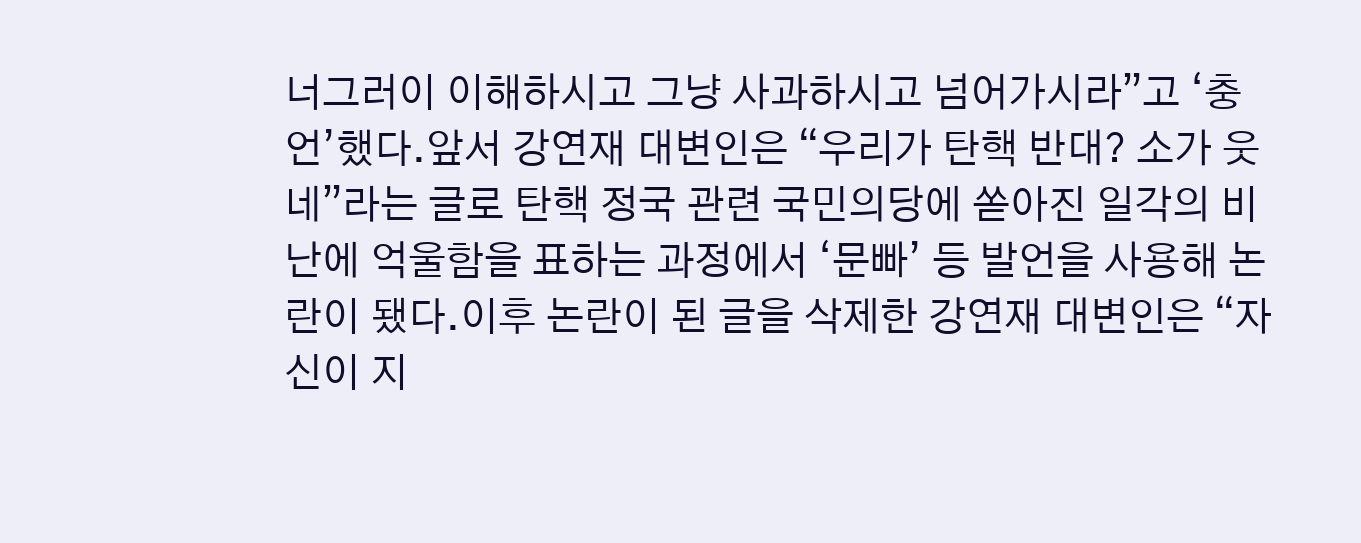너그러이 이해하시고 그냥 사과하시고 넘어가시라”고 ‘충언’했다.앞서 강연재 대변인은 “우리가 탄핵 반대? 소가 웃네”라는 글로 탄핵 정국 관련 국민의당에 쏟아진 일각의 비난에 억울함을 표하는 과정에서 ‘문빠’ 등 발언을 사용해 논란이 됐다.이후 논란이 된 글을 삭제한 강연재 대변인은 “자신이 지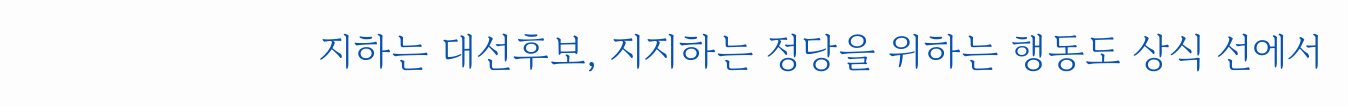지하는 대선후보, 지지하는 정당을 위하는 행동도 상식 선에서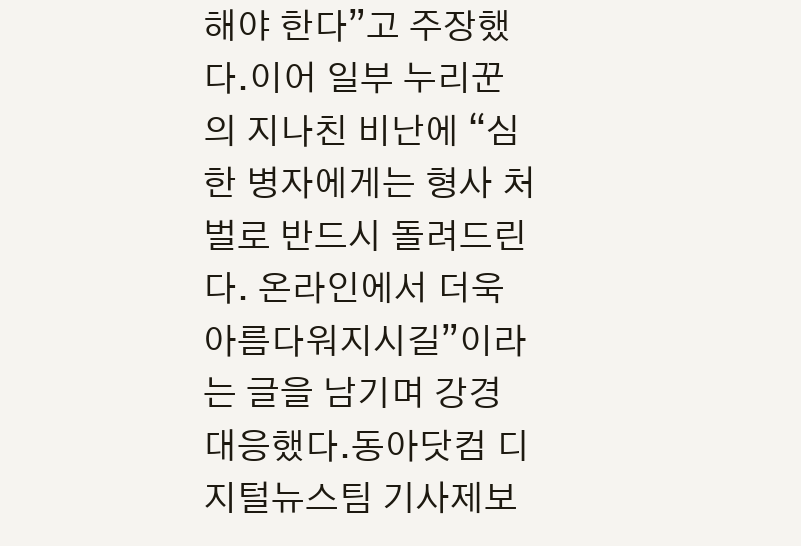해야 한다”고 주장했다.이어 일부 누리꾼의 지나친 비난에 “심한 병자에게는 형사 처벌로 반드시 돌려드린다. 온라인에서 더욱 아름다워지시길”이라는 글을 남기며 강경 대응했다.동아닷컴 디지털뉴스팀 기사제보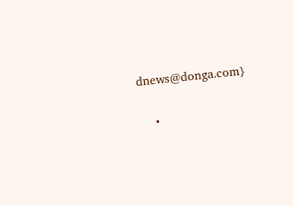dnews@donga.com}

    •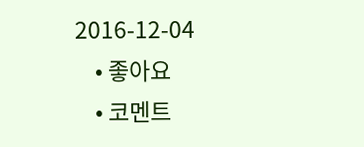2016-12-04
    • 좋아요
    • 코멘트